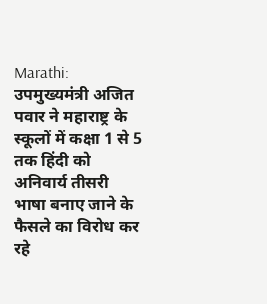Marathi: उपमुख्यमंत्री अजित पवार ने महाराष्ट्र के स्कूलों में कक्षा 1 से 5 तक हिंदी को अनिवार्य तीसरी भाषा बनाए जाने के फैसले का विरोध कर रहे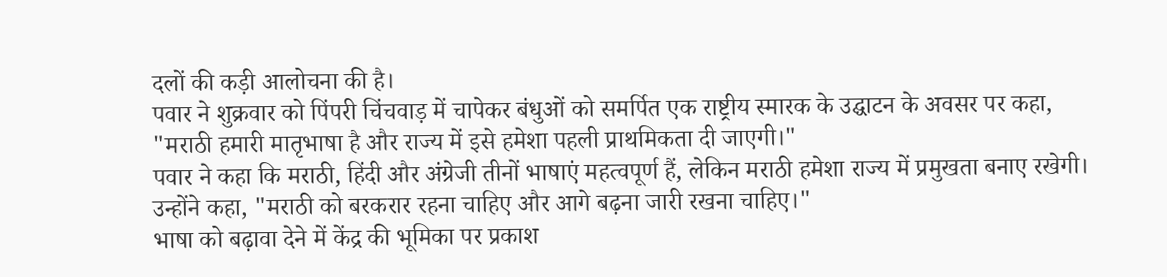दलों की कड़ी आलोचना की है।
पवार ने शुक्रवार को पिंपरी चिंचवाड़ में चापेकर बंधुओं को समर्पित एक राष्ट्रीय स्मारक के उद्घाटन के अवसर पर कहा, "मराठी हमारी मातृभाषा है और राज्य में इसे हमेशा पहली प्राथमिकता दी जाएगी।"
पवार ने कहा कि मराठी, हिंदी और अंग्रेजी तीनों भाषाएं महत्वपूर्ण हैं, लेकिन मराठी हमेशा राज्य में प्रमुखता बनाए रखेगी। उन्होंने कहा, "मराठी को बरकरार रहना चाहिए और आगे बढ़ना जारी रखना चाहिए।"
भाषा को बढ़ावा देने में केंद्र की भूमिका पर प्रकाश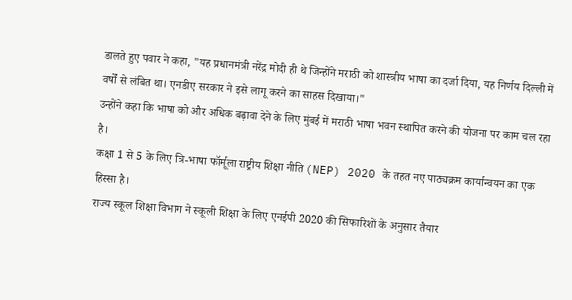डालते हुए पवार ने कहा, "यह प्रधानमंत्री नरेंद्र मोदी ही थे जिन्होंने मराठी को शास्त्रीय भाषा का दर्जा दिया, यह निर्णय दिल्ली में वर्षों से लंबित था। एनडीए सरकार ने इसे लागू करने का साहस दिखाया।"
उन्होंने कहा कि भाषा को और अधिक बढ़ावा देने के लिए मुंबई में मराठी भाषा भवन स्थापित करने की योजना पर काम चल रहा है।
कक्षा 1 से 5 के लिए त्रि-भाषा फॉर्मूला राष्ट्रीय शिक्षा नीति (NEP) 2020 के तहत नए पाठ्यक्रम कार्यान्वयन का एक हिस्सा है।
राज्य स्कूल शिक्षा विभाग ने स्कूली शिक्षा के लिए एनईपी 2020 की सिफारिशों के अनुसार तैयार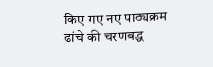किए गए नए पाठ्यक्रम ढांचे की चरणबद्ध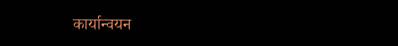कार्यान्वयन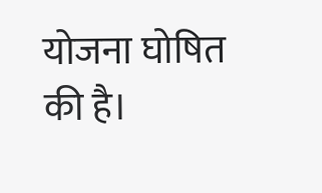योजना घोषित की है।